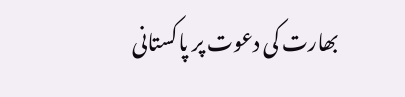بھارت کی دعوت پر پاکستانی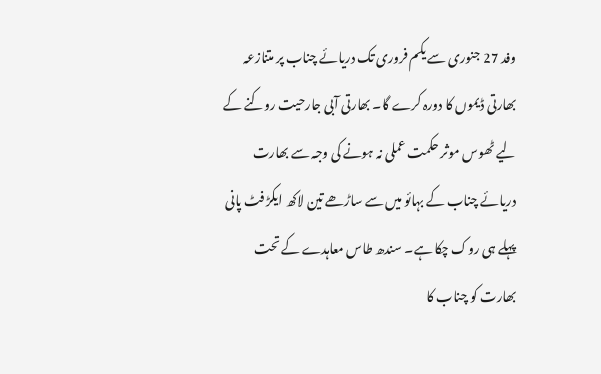وفد 27 جنوری سے یکم فروری تک دریائے چناب پر متنازعہ بھارتی ڈیموں کا دورہ کرے گا۔ بھارتی آبی جارحیت روکنے کے لیے ٹھوس موثر حکمت عملی نہ ہونے کی وجہ سے بھارت دریائے چناب کے بہائو میں سے ساڑھے تین لاکھ ایکڑ فٹ پانی پہلے ہی روک چکا ہے۔ سندھ طاس معاہدے کے تحت بھارت کو چناب کا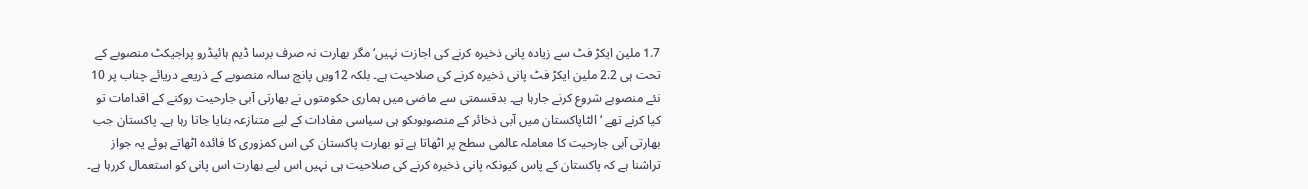1.7 ملین ایکڑ فٹ سے زیادہ پانی ذخیرہ کرنے کی اجازت نہیں‘ مگر بھارت نہ صرف برسا ڈیم ہائیڈرو پراجیکٹ منصوبے کے تحت ہی 2.2 ملین ایکڑ فٹ پانی ذخیرہ کرنے کی صلاحیت ہے۔ بلکہ 12ویں پانچ سالہ منصوبے کے ذریعے دریائے چناب پر 10 نئے منصوبے شروع کرنے جارہا ہے۔ بدقسمتی سے ماضی میں ہماری حکومتوں نے بھارتی آبی جارحیت روکنے کے اقدامات تو کیا کرنے تھے ‘الٹاپاکستان میں آبی ذخائر کے منصوبوںکو ہی سیاسی مفادات کے لیے متنازعہ بنایا جاتا رہا ہے۔ پاکستان جب بھارتی آبی جارحیت کا معاملہ عالمی سطح پر اٹھاتا ہے تو بھارت پاکستان کی اس کمزوری کا فائدہ اٹھاتے ہوئے یہ جواز تراشنا ہے کہ پاکستان کے پاس کیونکہ پانی ذخیرہ کرنے کی صلاحیت ہی نہیں اس لیے بھارت اس پانی کو استعمال کررہا ہے۔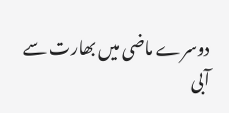دوسرے ماضی میں بھارت سے آبی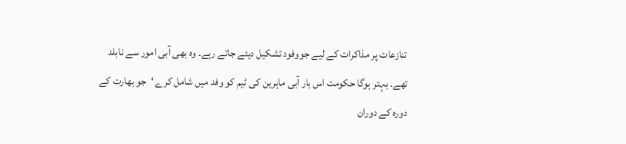تنازعات پر مذاکرات کے لیے جووفود تشکیل دیئے جاتے رہے۔ وہ بھی آبی امور سے نابلد تھے۔ بہتر ہوگا حکومت اس بار آبی ماہرین کی ٹیم کو وفد میں شامل کرے ‘جو بھارت کے دورہ کے دوران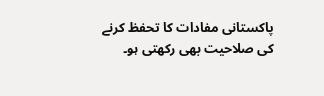پاکستانی مفادات کا تحفظ کرنے کی صلاحیت بھی رکھتی ہو۔